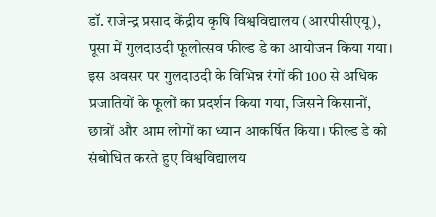डॉ. राजेन्द्र प्रसाद केंद्रीय कृषि विश्वविद्यालय (आरपीसीएयू), पूसा में गुलदाउदी फूलोत्सव फील्ड डे का आयोजन किया गया। इस अवसर पर गुलदाउदी के विभिन्न रंगों की 100 से अधिक प्रजातियों के फूलों का प्रदर्शन किया गया, जिसने किसानों, छात्रों और आम लोगों का ध्यान आकर्षित किया। फील्ड डे को संबोधित करते हुए विश्वविद्यालय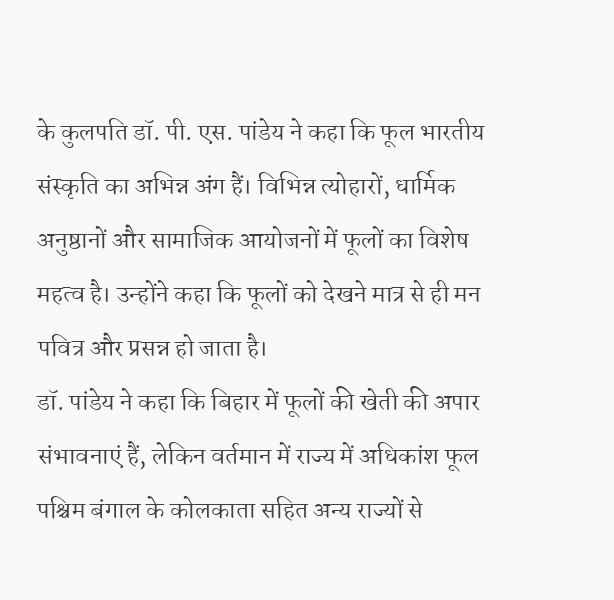के कुलपति डॉ. पी. एस. पांडेय ने कहा कि फूल भारतीय संस्कृति का अभिन्न अंग हैं। विभिन्न त्योहारों, धार्मिक अनुष्ठानों और सामाजिक आयोजनों में फूलों का विशेष महत्व है। उन्होंने कहा कि फूलों को देखने मात्र से ही मन पवित्र और प्रसन्न हो जाता है।
डॉ. पांडेय ने कहा कि बिहार में फूलों की खेती की अपार संभावनाएं हैं, लेकिन वर्तमान में राज्य में अधिकांश फूल पश्चिम बंगाल के कोलकाता सहित अन्य राज्यों से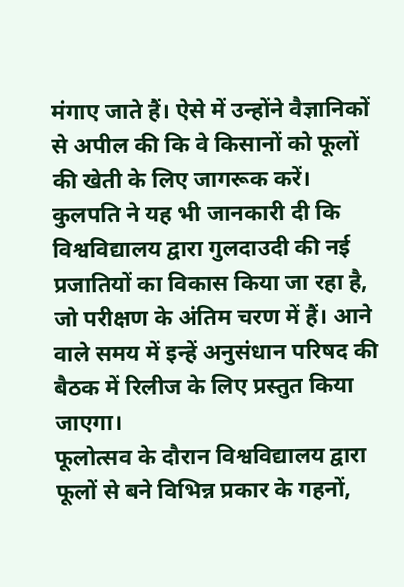मंगाए जाते हैं। ऐसे में उन्होंने वैज्ञानिकों से अपील की कि वे किसानों को फूलों की खेती के लिए जागरूक करें।
कुलपति ने यह भी जानकारी दी कि विश्वविद्यालय द्वारा गुलदाउदी की नई प्रजातियों का विकास किया जा रहा है, जो परीक्षण के अंतिम चरण में हैं। आने वाले समय में इन्हें अनुसंधान परिषद की बैठक में रिलीज के लिए प्रस्तुत किया जाएगा।
फूलोत्सव के दौरान विश्वविद्यालय द्वारा फूलों से बने विभिन्न प्रकार के गहनों,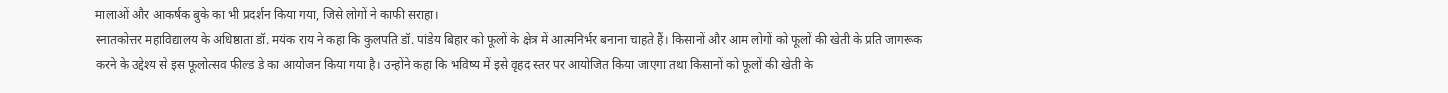मालाओं और आकर्षक बुके का भी प्रदर्शन किया गया, जिसे लोगों ने काफी सराहा।
स्नातकोत्तर महाविद्यालय के अधिष्ठाता डॉ. मयंक राय ने कहा कि कुलपति डॉ. पांडेय बिहार को फूलों के क्षेत्र में आत्मनिर्भर बनाना चाहते हैं। किसानों और आम लोगों को फूलों की खेती के प्रति जागरूक करने के उद्देश्य से इस फूलोत्सव फील्ड डे का आयोजन किया गया है। उन्होंने कहा कि भविष्य में इसे वृहद स्तर पर आयोजित किया जाएगा तथा किसानों को फूलों की खेती के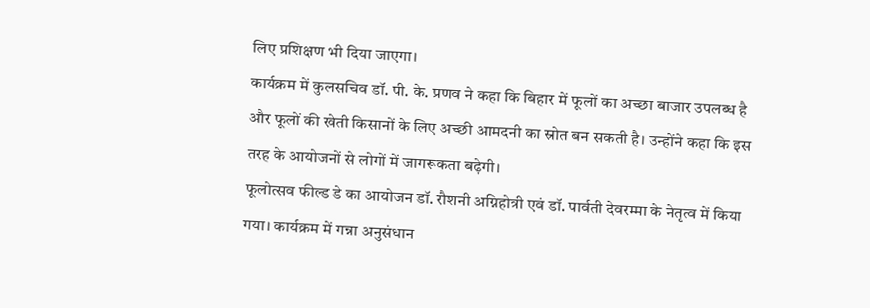लिए प्रशिक्षण भी दिया जाएगा।
कार्यक्रम में कुलसचिव डॉ. पी. के. प्रणव ने कहा कि बिहार में फूलों का अच्छा बाजार उपलब्ध है और फूलों की खेती किसानों के लिए अच्छी आमदनी का स्रोत बन सकती है। उन्होंने कहा कि इस तरह के आयोजनों से लोगों में जागरूकता बढ़ेगी।
फूलोत्सव फील्ड डे का आयोजन डॉ. रौशनी अग्निहोत्री एवं डॉ. पार्वती देवरम्मा के नेतृत्व में किया गया। कार्यक्रम में गन्ना अनुसंधान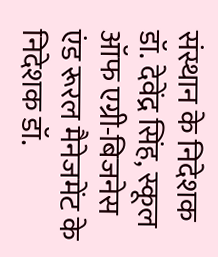संस्थान के निदेशक डॉ. देवेंद्र सिंह, स्कूल ऑफ एग्री-बिजनेस एंड रूरल मैनेजमेंट के निदेशक डॉ.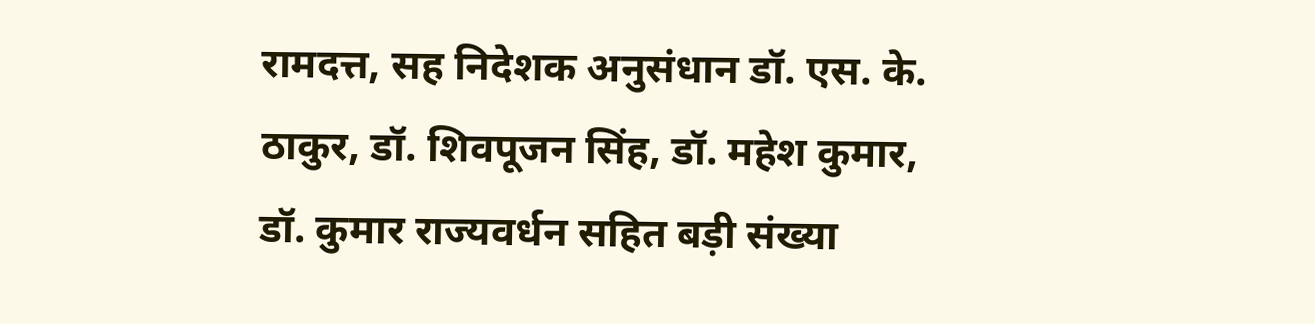रामदत्त, सह निदेशक अनुसंधान डॉ. एस. के. ठाकुर, डॉ. शिवपूजन सिंह, डॉ. महेश कुमार, डॉ. कुमार राज्यवर्धन सहित बड़ी संख्या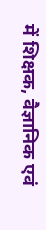में शिक्षक, वैज्ञानिक एवं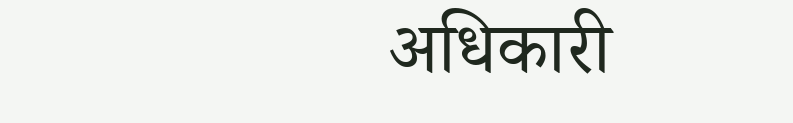अधिकारी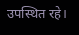उपस्थित रहे।